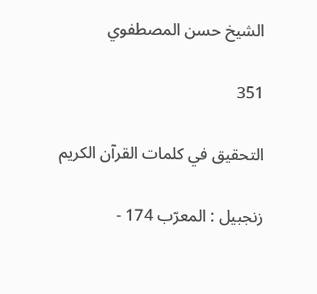الشيخ حسن المصطفوي

351

التحقيق في كلمات القرآن الكريم

زنجبيل : المعرّب 174 -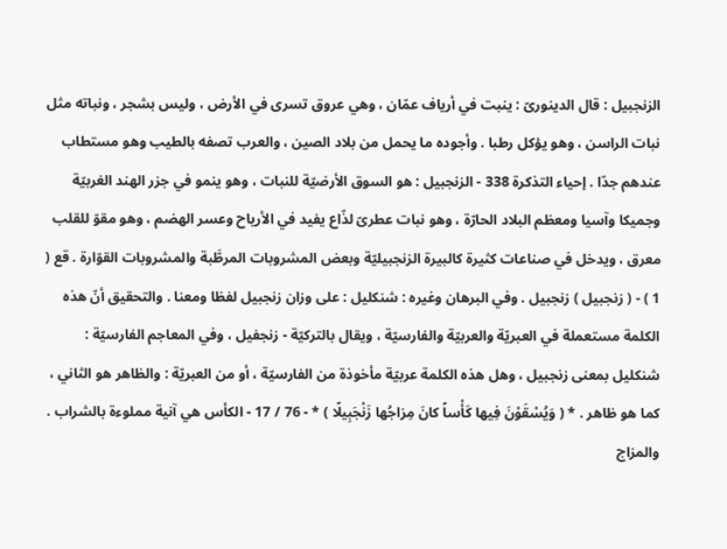الزنجبيل : قال الدينورىّ : ينبت في أرياف عمّان ، وهي عروق تسرى في الأرض ، وليس بشجر ، ونباته مثل نبات الراسن ، وهو يؤكل رطبا . وأجوده ما يحمل من بلاد الصين ، والعرب تصفه بالطيب وهو مستطاب عندهم جدّا . إحياء التذكرة 338 - الزنجبيل : هو السوق الأرضيّة للنبات ، وهو ينمو في جزر الهند الغربيّة وجميكا وآسيا ومعظم البلاد الحارّة ، وهو نبات عطرىّ لذّاع يفيد في الأرياح وعسر الهضم ، وهو مقوّ للقلب معرق ، ويدخل في صناعات كثيرة كالبيرة الزنجبيليّة وبعض المشروبات المرطَّبة والمشروبات القوّارة . قع ( 1 ) - ( زنجبيل ) زنجبيل . وفي البرهان وغيره : شنكليل : على وزان زنجبيل لفظا ومعنا . والتحقيق أنّ هذه الكلمة مستعملة في العبريّة والعربيّة والفارسيّة ، ويقال بالتركيّة - زنجفيل ، وفي المعاجم الفارسيّة : شنكليل بمعنى زنجبيل ، وهل هذه الكلمة عربيّة مأخوذة من الفارسيّة ، أو من العبريّة : والظاهر هو الثاني ، كما هو ظاهر . * ( وَيُسْقَوْنَ فِيها كَأْساً كانَ مِزاجُها زَنْجَبِيلًا ) * - 76 / 17 - الكأس هي آنية مملوءة بالشراب . والمزاج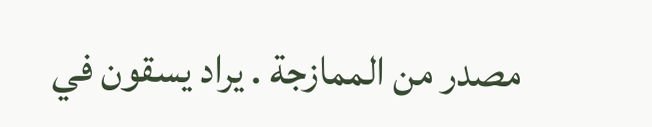مصدر من الممازجة . يراد يسقون في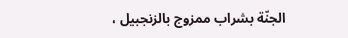الجنّة بشراب ممزوج بالزنجبيل ،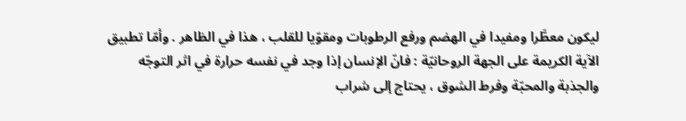ليكون معطَّرا ومفيدا في الهضم ورفع الرطوبات ومقوّيا للقلب ، هذا في الظاهر . وأمّا تطبيق الآية الكريمة على الجهة الروحانيّة : فانّ الإنسان إذا وجد في نفسه حرارة في اثر التوجّه والجذبة والمحبّة وفرط الشوق ، يحتاج إلى شراب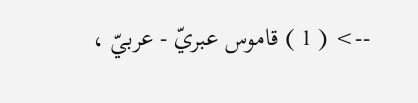--> ( 1 ) قاموس عبريّ - عربيّ ،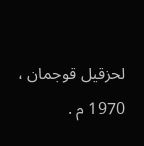لحزقيل قوجمان ، 1970 م .